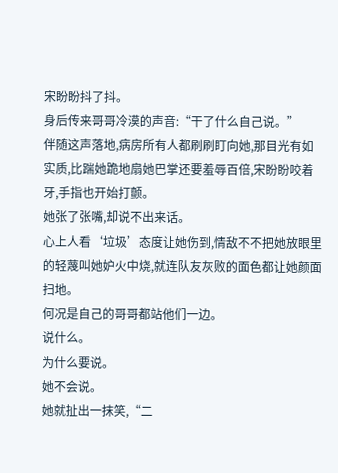宋盼盼抖了抖。
身后传来哥哥冷漠的声音:“干了什么自己说。”
伴随这声落地,病房所有人都刷刷盯向她,那目光有如实质,比踹她跪地扇她巴掌还要羞辱百倍,宋盼盼咬着牙,手指也开始打颤。
她张了张嘴,却说不出来话。
心上人看‘垃圾’态度让她伤到,情敌不不把她放眼里的轻蔑叫她妒火中烧,就连队友灰败的面色都让她颜面扫地。
何况是自己的哥哥都站他们一边。
说什么。
为什么要说。
她不会说。
她就扯出一抹笑,“二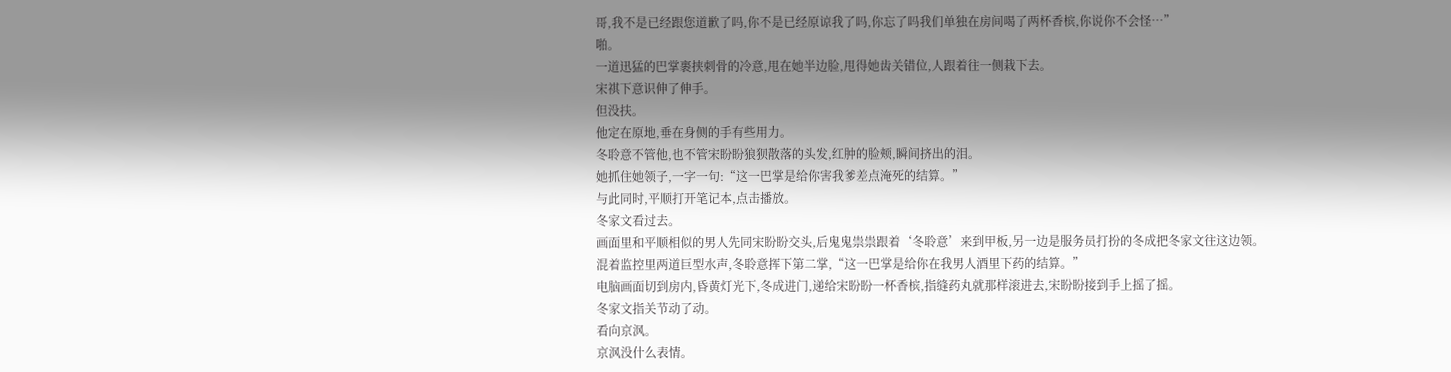哥,我不是已经跟您道歉了吗,你不是已经原谅我了吗,你忘了吗我们单独在房间喝了两杯香槟,你说你不会怪…”
啪。
一道迅猛的巴掌裹挟刺骨的冷意,甩在她半边脸,甩得她齿关错位,人跟着往一侧栽下去。
宋祺下意识伸了伸手。
但没扶。
他定在原地,垂在身侧的手有些用力。
冬聆意不管他,也不管宋盼盼狼狈散落的头发,红肿的脸颊,瞬间挤出的泪。
她抓住她领子,一字一句:“这一巴掌是给你害我爹差点淹死的结算。”
与此同时,平顺打开笔记本,点击播放。
冬家文看过去。
画面里和平顺相似的男人先同宋盼盼交头,后鬼鬼祟祟跟着‘冬聆意’来到甲板,另一边是服务员打扮的冬成把冬家文往这边领。
混着监控里两道巨型水声,冬聆意挥下第二掌,“这一巴掌是给你在我男人酒里下药的结算。”
电脑画面切到房内,昏黄灯光下,冬成进门,递给宋盼盼一杯香槟,指缝药丸就那样滚进去,宋盼盼接到手上摇了摇。
冬家文指关节动了动。
看向京沨。
京沨没什么表情。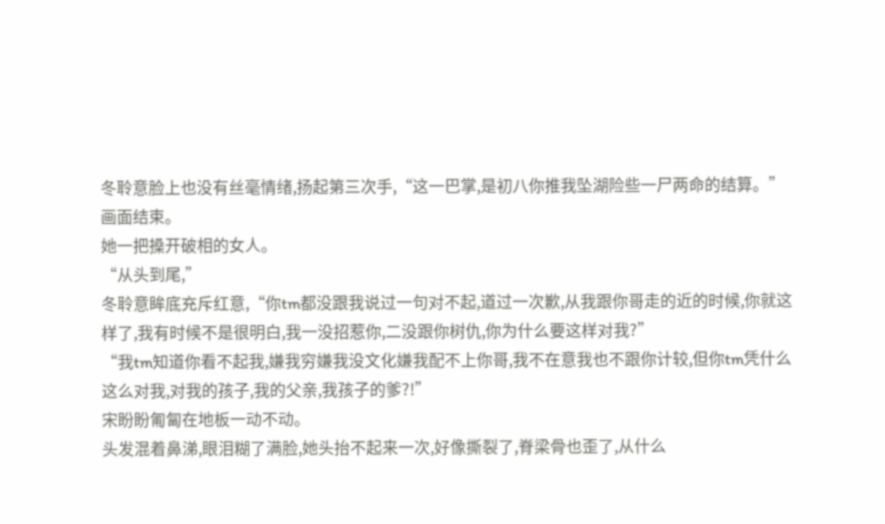冬聆意脸上也没有丝毫情绪,扬起第三次手,“这一巴掌,是初八你推我坠湖险些一尸两命的结算。”
画面结束。
她一把搡开破相的女人。
“从头到尾,”
冬聆意眸底充斥红意,“你tm都没跟我说过一句对不起,道过一次歉,从我跟你哥走的近的时候,你就这样了,我有时候不是很明白,我一没招惹你,二没跟你树仇,你为什么要这样对我?”
“我tm知道你看不起我,嫌我穷嫌我没文化嫌我配不上你哥,我不在意我也不跟你计较,但你tm凭什么这么对我,对我的孩子,我的父亲,我孩子的爹?!”
宋盼盼匍匐在地板一动不动。
头发混着鼻涕,眼泪糊了满脸,她头抬不起来一次,好像撕裂了,脊梁骨也歪了,从什么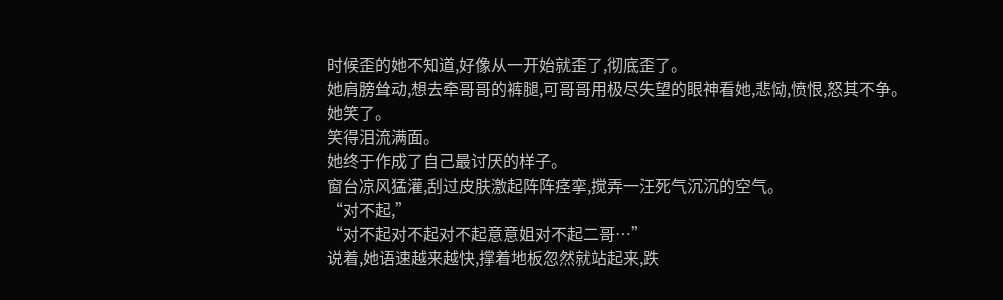时候歪的她不知道,好像从一开始就歪了,彻底歪了。
她肩膀耸动,想去牵哥哥的裤腿,可哥哥用极尽失望的眼神看她,悲恸,愤恨,怒其不争。
她笑了。
笑得泪流满面。
她终于作成了自己最讨厌的样子。
窗台凉风猛灌,刮过皮肤激起阵阵痉挛,搅弄一汪死气沉沉的空气。
“对不起,”
“对不起对不起对不起意意姐对不起二哥…”
说着,她语速越来越快,撑着地板忽然就站起来,跌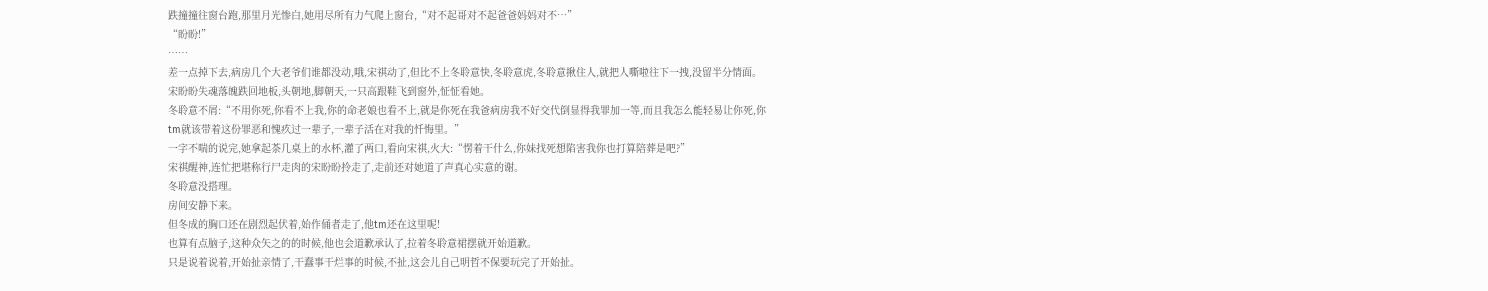跌撞撞往窗台跑,那里月光惨白,她用尽所有力气爬上窗台,“对不起哥对不起爸爸妈妈对不…”
“盼盼!”
……
差一点掉下去,病房几个大老爷们谁都没动,哦,宋祺动了,但比不上冬聆意快,冬聆意虎,冬聆意揪住人,就把人嘶啦往下一拽,没留半分情面。
宋盼盼失魂落魄跌回地板,头朝地,脚朝天,一只高跟鞋飞到窗外,怔怔看她。
冬聆意不屑:“不用你死,你看不上我,你的命老娘也看不上,就是你死在我爸病房我不好交代倒显得我罪加一等,而且我怎么能轻易让你死,你tm就该带着这份罪恶和愧疚过一辈子,一辈子活在对我的忏悔里。”
一字不喘的说完,她拿起茶几桌上的水杯,灌了两口,看向宋祺,火大:“愣着干什么,你妹找死想陷害我你也打算陪葬是吧?”
宋祺醒神,连忙把堪称行尸走肉的宋盼盼拎走了,走前还对她道了声真心实意的谢。
冬聆意没搭理。
房间安静下来。
但冬成的胸口还在剧烈起伏着,始作俑者走了,他tm还在这里呢!
也算有点脑子,这种众矢之的的时候,他也会道歉承认了,拉着冬聆意裙摆就开始道歉。
只是说着说着,开始扯亲情了,干蠢事干烂事的时候,不扯,这会儿自己明哲不保要玩完了开始扯。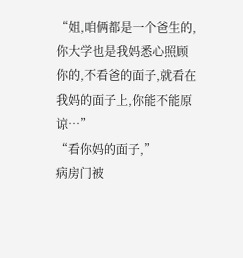“姐,咱俩都是一个爸生的,你大学也是我妈悉心照顾你的,不看爸的面子,就看在我妈的面子上,你能不能原谅…”
“看你妈的面子,”
病房门被